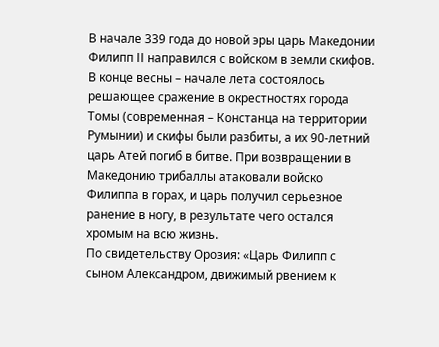В начале 339 года до новой эры царь Македонии Филипп II направился с войском в земли скифов. В конце весны – начале лета состоялось решающее сражение в окрестностях города Томы (современная – Констанца на территории Румынии) и скифы были разбиты, а их 90-летний царь Атей погиб в битве. При возвращении в Македонию трибаллы атаковали войско Филиппа в горах, и царь получил серьезное ранение в ногу, в результате чего остался хромым на всю жизнь.
По свидетельству Орозия: «Царь Филипп с сыном Александром, движимый рвением к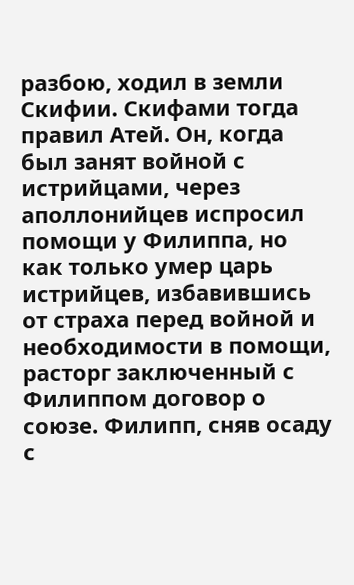разбою, ходил в земли Скифии. Скифами тогда правил Атей. Он, когда был занят войной с истрийцами, через аполлонийцев испросил помощи у Филиппа, но как только умер царь истрийцев, избавившись от страха перед войной и необходимости в помощи, расторг заключенный с Филиппом договор о союзе. Филипп, сняв осаду с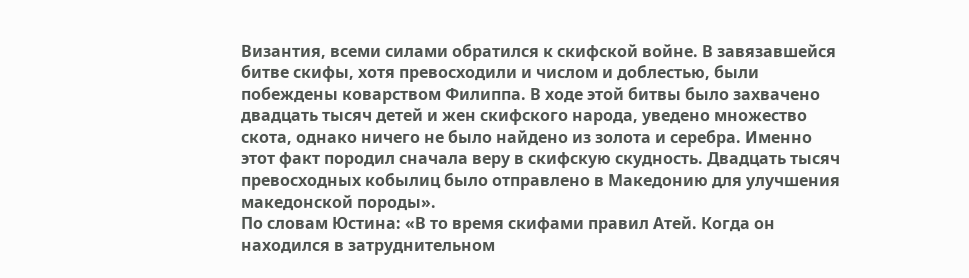Византия, всеми силами обратился к скифской войне. В завязавшейся битве скифы, хотя превосходили и числом и доблестью, были побеждены коварством Филиппа. В ходе этой битвы было захвачено двадцать тысяч детей и жен скифского народа, уведено множество скота, однако ничего не было найдено из золота и серебра. Именно этот факт породил сначала веру в скифскую скудность. Двадцать тысяч превосходных кобылиц было отправлено в Македонию для улучшения македонской породы».
По словам Юстина: «В то время скифами правил Атей. Когда он находился в затруднительном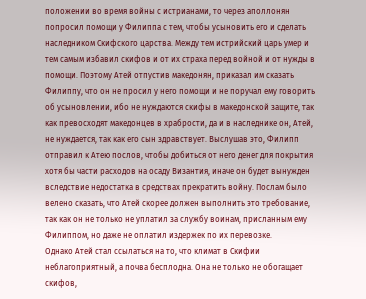положении во время войны с истрианами, то через аполлонян попросил помощи у Филиппа с тем, чтобы усыновить его и сделать наследником Скифского царства. Между тем истрийский царь умер и тем самым избавил скифов и от их страха перед войной и от нужды в помощи. Поэтому Атей отпустив македонян, приказал им сказать Филиппу, что он не просил у него помощи и не поручал ему говорить об усыновлении, ибо не нуждаются скифы в македонской защите, так как превосходят македонцев в храбрости, да и в наследнике он, Атей, не нуждается, так как его сын здравствует. Выслушав это, Филипп отправил к Атею послов, чтобы добиться от него денег для покрытия хотя бы части расходов на осаду Византия, иначе он будет вынужден вследствие недостатка в средствах прекратить войну. Послам было велено сказать, что Атей скорее должен выполнить это требование, так как он не только не уплатил за службу воинам, присланным ему Филиппом, но даже не оплатил издержек по их перевозке.
Однако Атей стал ссылаться на то, что климат в Скифии неблагоприятный, а почва бесплодна. Она не только не обогащает скифов,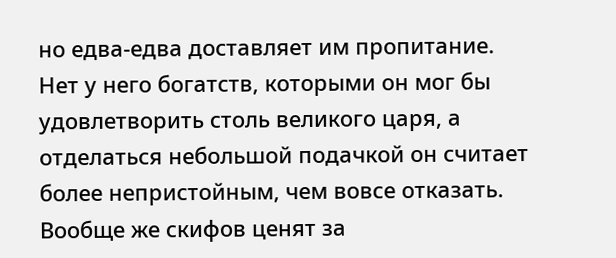но едва-едва доставляет им пропитание. Нет у него богатств, которыми он мог бы удовлетворить столь великого царя, а отделаться небольшой подачкой он считает более непристойным, чем вовсе отказать. Вообще же скифов ценят за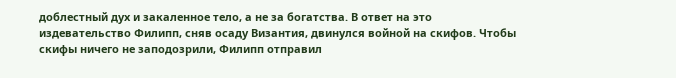доблестный дух и закаленное тело, а не за богатства. В ответ на это издевательство Филипп, сняв осаду Византия, двинулся войной на скифов. Чтобы скифы ничего не заподозрили, Филипп отправил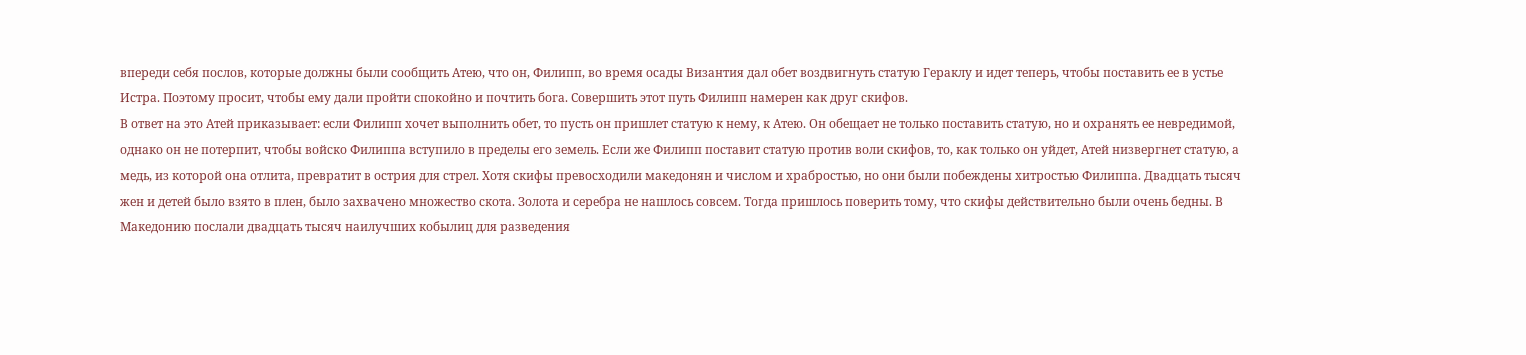впереди себя послов, которые должны были сообщить Атею, что он, Филипп, во время осады Византия дал обет воздвигнуть статую Гераклу и идет теперь, чтобы поставить ее в устье Истра. Поэтому просит, чтобы ему дали пройти спокойно и почтить бога. Совершить этот путь Филипп намерен как друг скифов.
В ответ на это Атей приказывает: если Филипп хочет выполнить обет, то пусть он пришлет статую к нему, к Атею. Он обещает не только поставить статую, но и охранять ее невредимой, однако он не потерпит, чтобы войско Филиппа вступило в пределы его земель. Если же Филипп поставит статую против воли скифов, то, как только он уйдет, Атей низвергнет статую, а медь, из которой она отлита, превратит в острия для стрел. Хотя скифы превосходили македонян и числом и храбростью, но они были побеждены хитростью Филиппа. Двадцать тысяч жен и детей было взято в плен, было захвачено множество скота. Золота и серебра не нашлось совсем. Тогда пришлось поверить тому, что скифы действительно были очень бедны. В Македонию послали двадцать тысяч наилучших кобылиц для разведения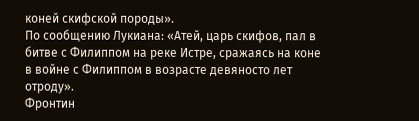коней скифской породы».
По сообщению Лукиана: «Атей, царь скифов, пал в битве с Филиппом на реке Истре, сражаясь на коне в войне с Филиппом в возрасте девяносто лет отроду».
Фронтин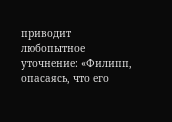приводит любопытное уточнение: «Филипп, опасаясь, что его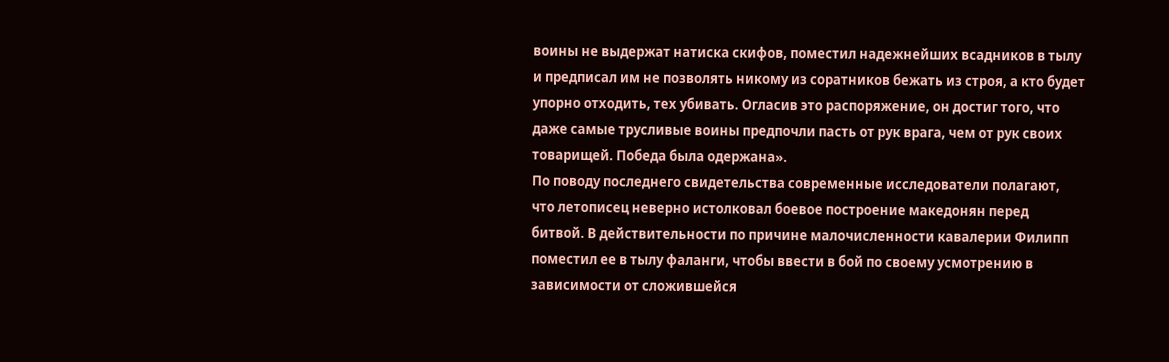воины не выдержат натиска скифов, поместил надежнейших всадников в тылу и предписал им не позволять никому из соратников бежать из строя, а кто будет упорно отходить, тех убивать. Огласив это распоряжение, он достиг того, что даже самые трусливые воины предпочли пасть от рук врага, чем от рук своих товарищей. Победа была одержана».
По поводу последнего свидетельства современные исследователи полагают, что летописец неверно истолковал боевое построение македонян перед битвой. В действительности по причине малочисленности кавалерии Филипп поместил ее в тылу фаланги, чтобы ввести в бой по своему усмотрению в зависимости от сложившейся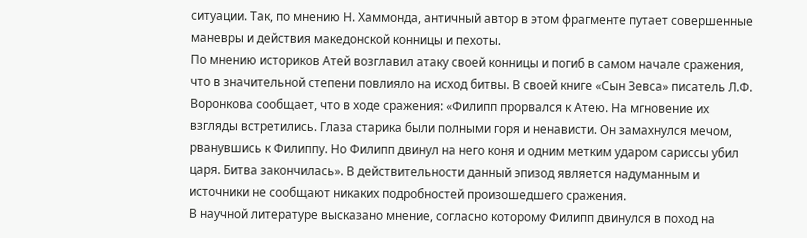ситуации. Так, по мнению Н. Хаммонда, античный автор в этом фрагменте путает совершенные маневры и действия македонской конницы и пехоты.
По мнению историков Атей возглавил атаку своей конницы и погиб в самом начале сражения, что в значительной степени повлияло на исход битвы. В своей книге «Сын Зевса» писатель Л.Ф. Воронкова сообщает, что в ходе сражения: «Филипп прорвался к Атею. На мгновение их взгляды встретились. Глаза старика были полными горя и ненависти. Он замахнулся мечом, рванувшись к Филиппу. Но Филипп двинул на него коня и одним метким ударом сариссы убил царя. Битва закончилась». В действительности данный эпизод является надуманным и источники не сообщают никаких подробностей произошедшего сражения.
В научной литературе высказано мнение, согласно которому Филипп двинулся в поход на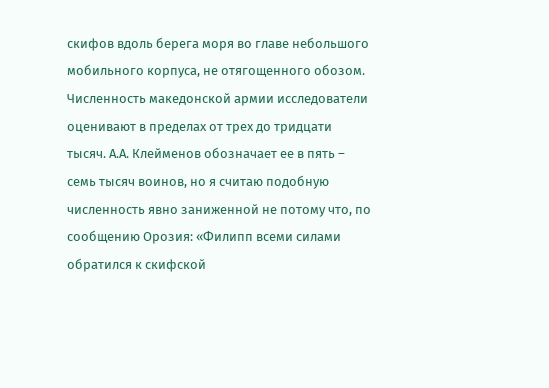скифов вдоль берега моря во главе небольшого мобильного корпуса, не отягощенного обозом. Численность македонской армии исследователи оценивают в пределах от трех до тридцати тысяч. А.А. Клейменов обозначает ее в пять – семь тысяч воинов, но я считаю подобную численность явно заниженной не потому что, по сообщению Орозия: «Филипп всеми силами обратился к скифской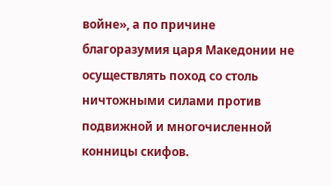войне», а по причине благоразумия царя Македонии не осуществлять поход со столь ничтожными силами против подвижной и многочисленной конницы скифов.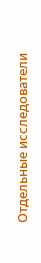Отдельные исследователи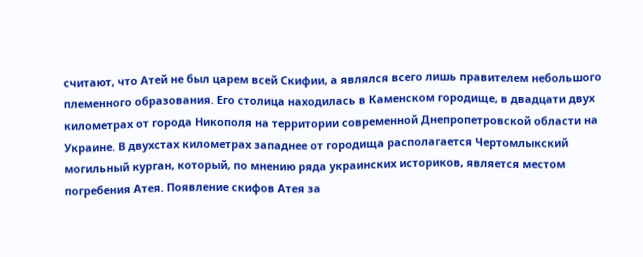считают, что Атей не был царем всей Скифии, а являлся всего лишь правителем небольшого племенного образования. Его столица находилась в Каменском городище, в двадцати двух километрах от города Никополя на территории современной Днепропетровской области на Украине. В двухстах километрах западнее от городища располагается Чертомлыкский могильный курган, который, по мнению ряда украинских историков, является местом погребения Атея. Появление скифов Атея за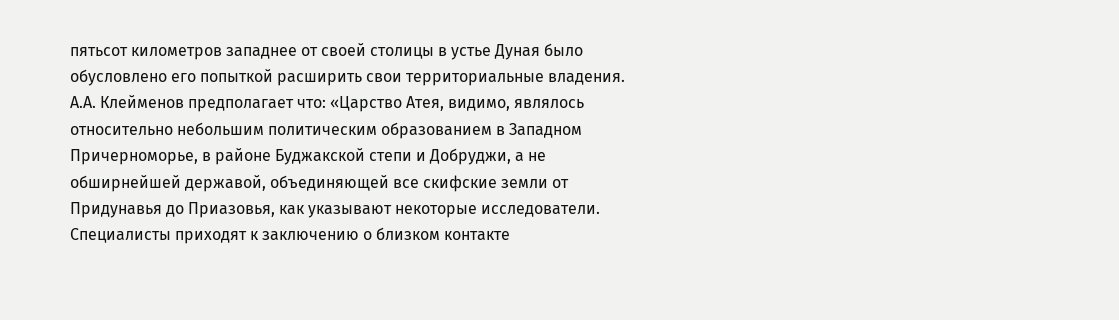пятьсот километров западнее от своей столицы в устье Дуная было обусловлено его попыткой расширить свои территориальные владения.
А.А. Клейменов предполагает что: «Царство Атея, видимо, являлось относительно небольшим политическим образованием в Западном Причерноморье, в районе Буджакской степи и Добруджи, а не обширнейшей державой, объединяющей все скифские земли от Придунавья до Приазовья, как указывают некоторые исследователи. Специалисты приходят к заключению о близком контакте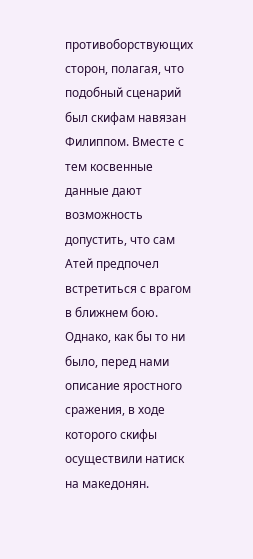противоборствующих сторон, полагая, что подобный сценарий был скифам навязан Филиппом. Вместе с тем косвенные данные дают возможность допустить, что сам Атей предпочел встретиться с врагом в ближнем бою. Однако, как бы то ни было, перед нами описание яростного сражения, в ходе которого скифы осуществили натиск на македонян.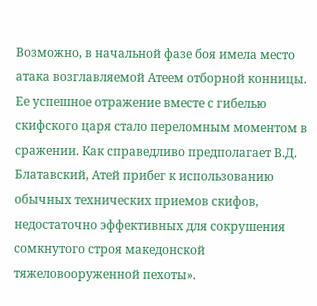Возможно, в начальной фазе боя имела место атака возглавляемой Атеем отборной конницы. Ее успешное отражение вместе с гибелью скифского царя стало переломным моментом в сражении. Как справедливо предполагает В.Д. Блатавский, Атей прибег к использованию обычных технических приемов скифов, недостаточно эффективных для сокрушения сомкнутого строя македонской тяжеловооруженной пехоты».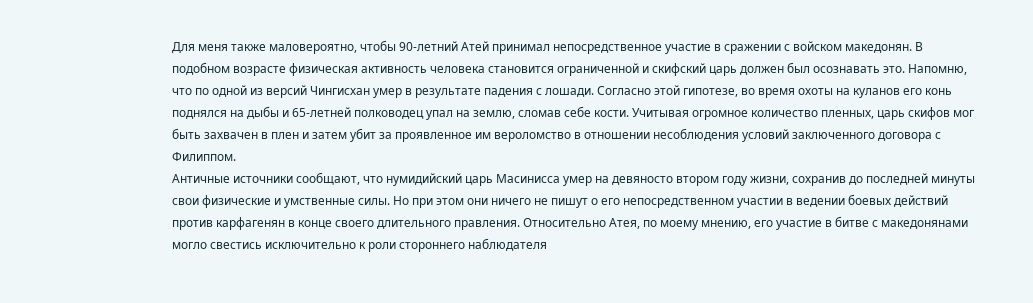Для меня также маловероятно, чтобы 90-летний Атей принимал непосредственное участие в сражении с войском македонян. В подобном возрасте физическая активность человека становится ограниченной и скифский царь должен был осознавать это. Напомню, что по одной из версий Чингисхан умер в результате падения с лошади. Согласно этой гипотезе, во время охоты на куланов его конь поднялся на дыбы и 65-летней полководец упал на землю, сломав себе кости. Учитывая огромное количество пленных, царь скифов мог быть захвачен в плен и затем убит за проявленное им вероломство в отношении несоблюдения условий заключенного договора с Филиппом.
Античные источники сообщают, что нумидийский царь Масинисса умер на девяносто втором году жизни, сохранив до последней минуты свои физические и умственные силы. Но при этом они ничего не пишут о его непосредственном участии в ведении боевых действий против карфагенян в конце своего длительного правления. Относительно Атея, по моему мнению, его участие в битве с македонянами могло свестись исключительно к роли стороннего наблюдателя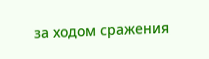за ходом сражения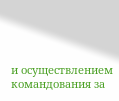и осуществлением командования за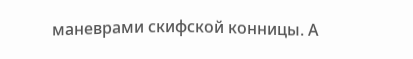маневрами скифской конницы. А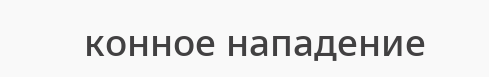конное нападение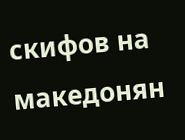скифов на македонян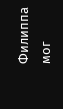Филиппа мог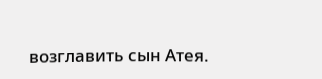возглавить сын Атея.